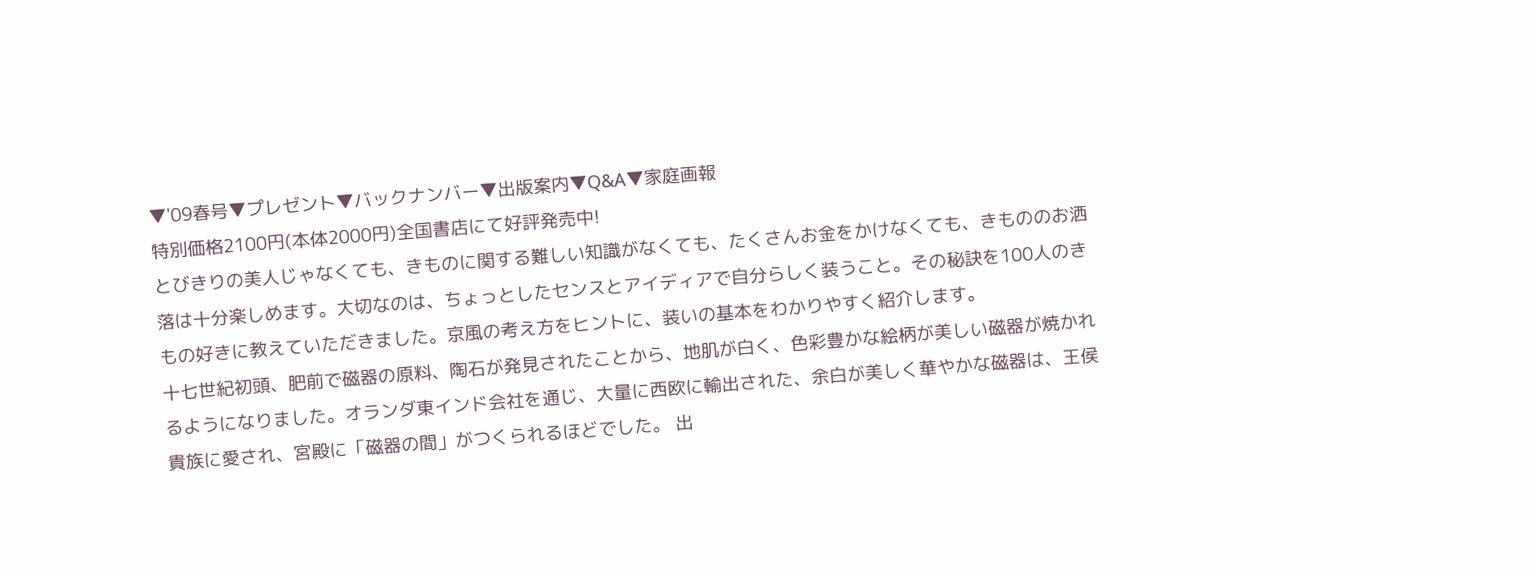▼'09春号▼プレゼント▼バックナンバー▼出版案内▼Q&A▼家庭画報
特別価格2100円(本体2000円)全国書店にて好評発売中!
とびきりの美人じゃなくても、きものに関する難しい知識がなくても、たくさんお金をかけなくても、きもののお洒落は十分楽しめます。大切なのは、ちょっとしたセンスとアイディアで自分らしく装うこと。その秘訣を100人のきもの好きに教えていただきました。京風の考え方をヒントに、装いの基本をわかりやすく紹介します。
十七世紀初頭、肥前で磁器の原料、陶石が発見されたことから、地肌が白く、色彩豊かな絵柄が美しい磁器が焼かれるようになりました。オランダ東インド会社を通じ、大量に西欧に輸出された、余白が美しく華やかな磁器は、王侯貴族に愛され、宮殿に「磁器の間」がつくられるほどでした。 出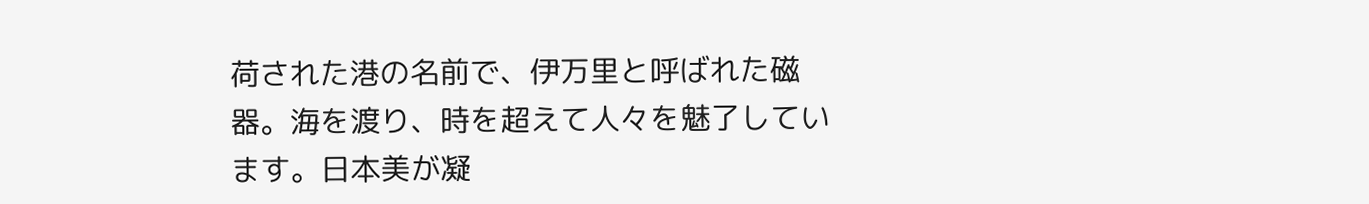荷された港の名前で、伊万里と呼ばれた磁器。海を渡り、時を超えて人々を魅了しています。日本美が凝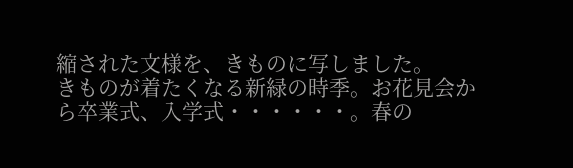縮された文様を、きものに写しました。
きものが着たくなる新緑の時季。お花見会から卒業式、入学式・・・・・・。春の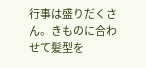行事は盛りだくさん。きものに合わせて髪型を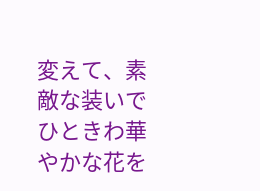変えて、素敵な装いでひときわ華やかな花を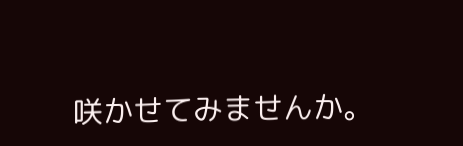咲かせてみませんか。